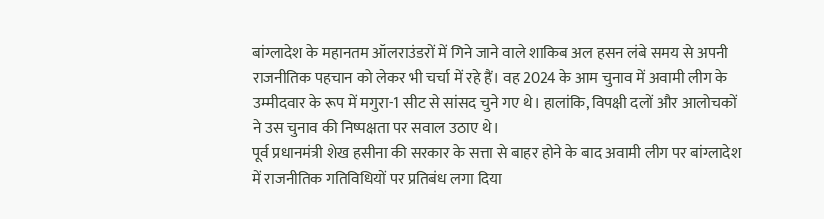बांग्लादेश के महानतम ऑलराउंडरों में गिने जाने वाले शाकिब अल हसन लंबे समय से अपनी राजनीतिक पहचान को लेकर भी चर्चा में रहे हैं। वह 2024 के आम चुनाव में अवामी लीग के उम्मीदवार के रूप में मगुरा-1 सीट से सांसद चुने गए थे। हालांकि, विपक्षी दलों और आलोचकों ने उस चुनाव की निष्पक्षता पर सवाल उठाए थे।
पूर्व प्रधानमंत्री शेख हसीना की सरकार के सत्ता से बाहर होने के बाद अवामी लीग पर बांग्लादेश में राजनीतिक गतिविधियों पर प्रतिबंध लगा दिया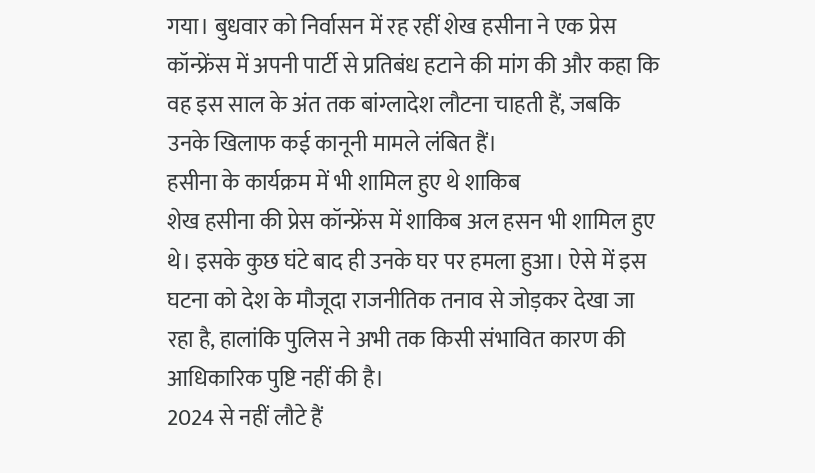गया। बुधवार को निर्वासन में रह रहीं शेख हसीना ने एक प्रेस कॉन्फ्रेंस में अपनी पार्टी से प्रतिबंध हटाने की मांग की और कहा कि वह इस साल के अंत तक बांग्लादेश लौटना चाहती हैं, जबकि उनके खिलाफ कई कानूनी मामले लंबित हैं।
हसीना के कार्यक्रम में भी शामिल हुए थे शाकिब
शेख हसीना की प्रेस कॉन्फ्रेंस में शाकिब अल हसन भी शामिल हुए थे। इसके कुछ घंटे बाद ही उनके घर पर हमला हुआ। ऐसे में इस घटना को देश के मौजूदा राजनीतिक तनाव से जोड़कर देखा जा रहा है, हालांकि पुलिस ने अभी तक किसी संभावित कारण की आधिकारिक पुष्टि नहीं की है।
2024 से नहीं लौटे हैं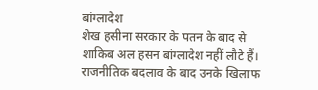बांग्लादेश
शेख हसीना सरकार के पतन के बाद से शाकिब अल हसन बांग्लादेश नहीं लौटे हैं। राजनीतिक बदलाव के बाद उनके खिलाफ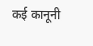कई कानूनी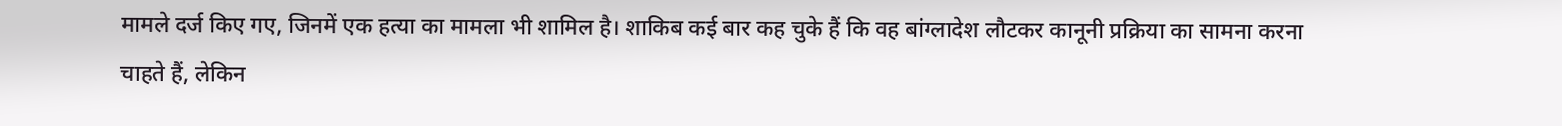मामले दर्ज किए गए, जिनमें एक हत्या का मामला भी शामिल है। शाकिब कई बार कह चुके हैं कि वह बांग्लादेश लौटकर कानूनी प्रक्रिया का सामना करना चाहते हैं, लेकिन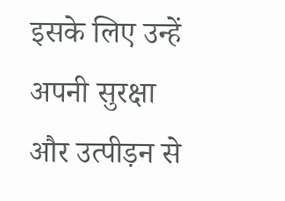इसके लिए उन्हें अपनी सुरक्षा और उत्पीड़न से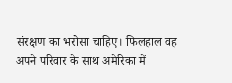संरक्षण का भरोसा चाहिए। फिलहाल वह अपने परिवार के साथ अमेरिका में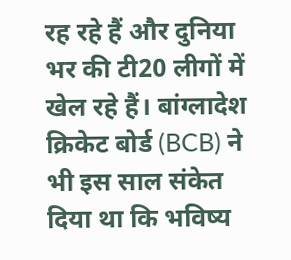रह रहे हैं और दुनिया भर की टी20 लीगों में खेल रहे हैं। बांग्लादेश क्रिकेट बोर्ड (BCB) ने भी इस साल संकेत दिया था कि भविष्य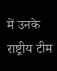में उनके राष्ट्रीय टीम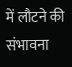में लौटने की संभावना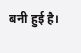बनी हुई है।